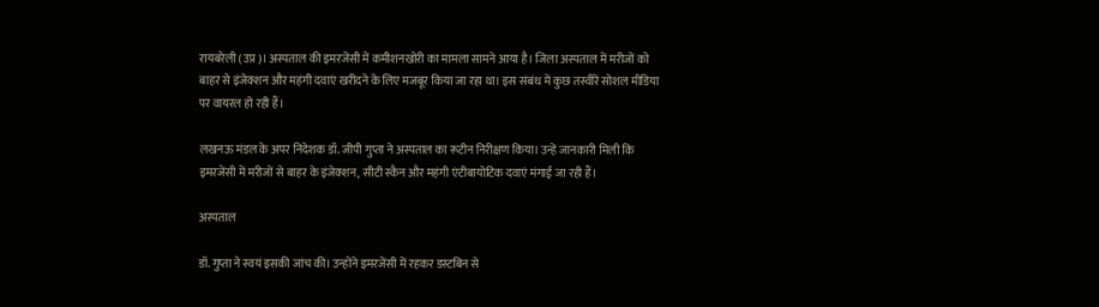रायबरेली (उप्र)। अस्पताल की इमरजेंसी में कमीशनखोरी का मामला सामने आया है। जिला अस्पताल में मरीजों को बाहर से इंजेक्शन और महंगी दवाएं खरीदने के लिए मजबूर किया जा रहा था। इस संबंध में कुछ तस्वीरें सोशल मीडिया पर वायरल हो रही हैं।

लखनऊ मंडल के अपर निदेशक डॉ. जीपी गुप्ता ने अस्पताल का रूटीन निरीक्षण किया। उन्हें जानकारी मिली कि इमरजेंसी में मरीजों से बाहर के इंजेक्शन, सीटी स्कैन और महंगी एंटीबायोटिक दवाएं मंगाई जा रही हैं।

अस्पताल

डॉ. गुप्ता ने स्वयं इसकी जांच की। उन्होंने इमरजेंसी में रहकर डस्टबिन से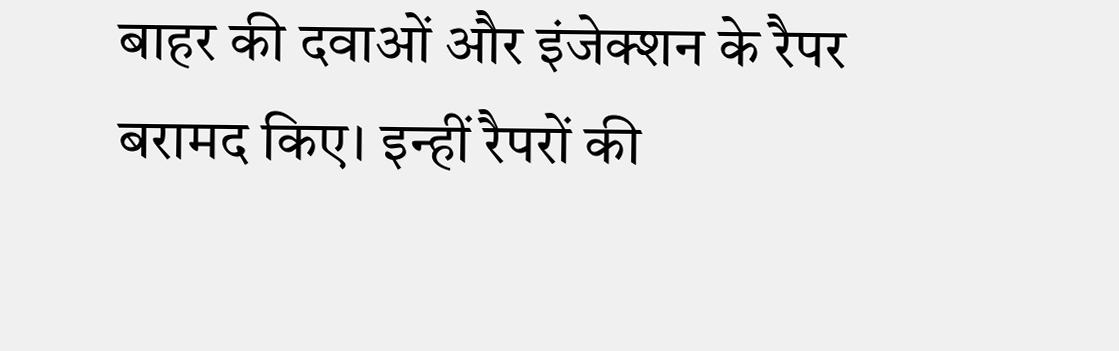बाहर की दवाओं और इंजेक्शन के रैपर बरामद किए। इन्हीं रैपरों की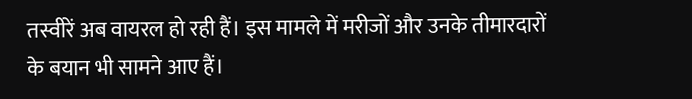तस्वीरें अब वायरल हो रही हैं। इस मामले में मरीजों और उनके तीमारदारों के बयान भी सामने आए हैं।